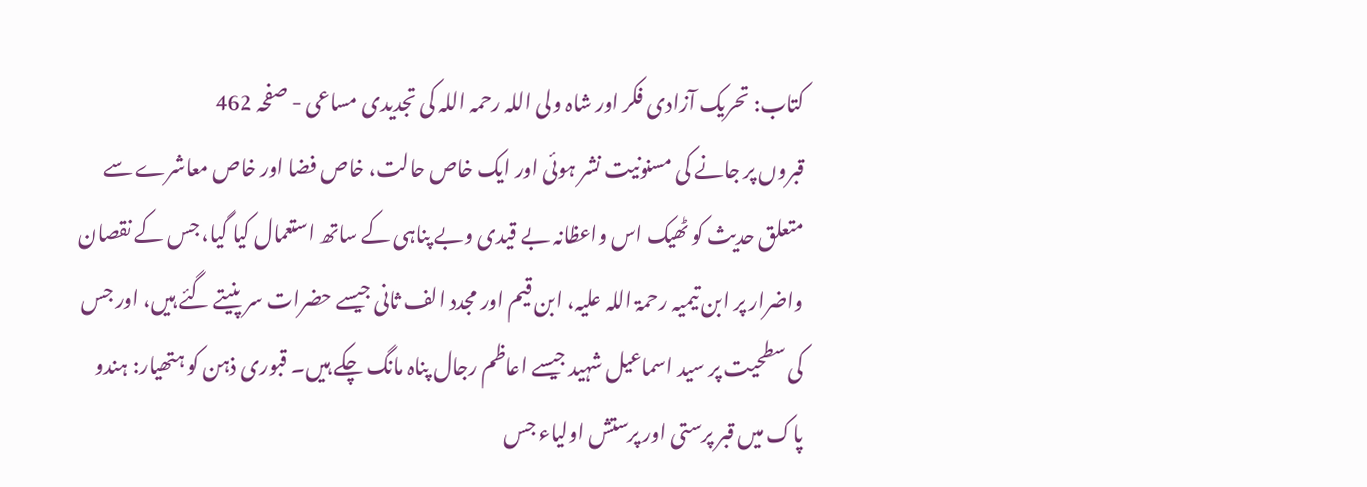کتاب: تحریک آزادی فکر اور شاہ ولی اللہ رحمہ اللہ کی تجدیدی مساعی - صفحہ 462
قبروں پر جانے کی مسنونیت نشر ہوئی اور ایک خاص حالت، خاص فضا اور خاص معاشرے سے متعلق حدیث کو ٹھیک اس واعظانہ بے قیدی وبے پناہی کے ساتھ استعمال کیا گیا، جس کے نقصان واضرار پر ابن تیمیہ رحمۃ اللہ علیہ، ابن قیم اور مجدد الف ثانی جیسے حضرات سر پنیتے گئے ہیں، اور جس کی سطحیت پر سید اسماعیل شہید جیسے اعاظم رجال پناہ مانگ چکے ہیں۔ قبوری ذہن کو ہتھیار: ہندو پاک میں قبر پرستی اور پرستش اولیاء جس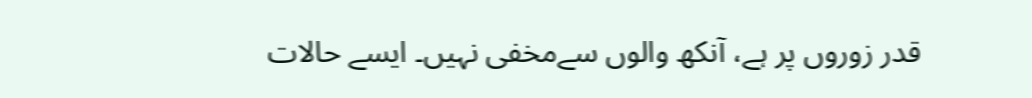قدر زوروں پر ہے، آنکھ والوں سےمخفی نہیں۔ ایسے حالات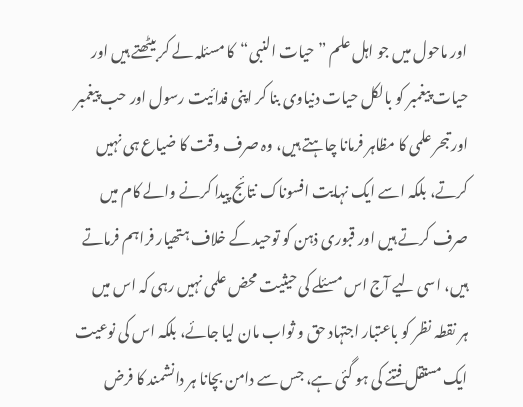اور ماحول میں جو اہل علم ”حیات النبی“کا مسئلہ لے کر بیٹھتے ہیں اور حیات پیغمبر کو بالکل حیات دنیاوی بنا کر اپنی فدائیت رسول اور حب پیغمبر اور تبحر علمی کا مظاہر فرمانا چاہتے ہیں، وہ صرف وقت کا ضیاع ہی نہیں کرتے، بلکہ اسے ایک نہایت افسوناک نتائج پیدا کرنے والے کام میں صرف کرتے ہیں اور قبوری ذہن کو توحید کے خلاف ہتھیار فراہم فرماتے ہیں، اسی لیے آج اس مسئلے کی حیثیت محض علمی نہیں رہی کہ اس میں ہر نقطہ نظر کو باعتبار اجتہاد حق و ثواب مان لیا جائے، بلکہ اس کی نوعیت ایک مستقل فتنے کی ہو گئی ہے، جس سے دامن بچانا ہر دانشمند کا فرض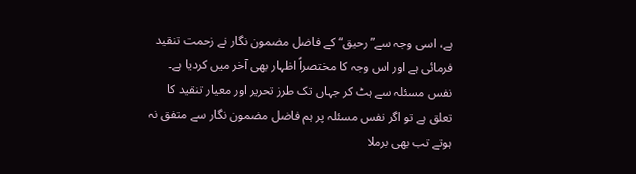ہے، اسی وجہ سے”رحیق“ کے فاضل مضمون نگار نے زحمت تنقید فرمائی ہے اور اس وجہ کا مختصراً اظہار بھی آخر میں کردیا ہے۔ نفس مسئلہ سے ہٹ کر جہاں تک طرز تحریر اور معیار تنقید کا تعلق ہے تو اگر نفس مسئلہ پر ہم فاضل مضمون نگار سے متفق نہ ہوتے تب بھی برملا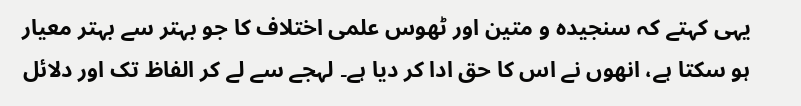یہی کہتے کہ سنجیدہ و متین اور ٹھوس علمی اختلاف کا جو بہتر سے بہتر معیار ہو سکتا ہے، انھوں نے اس کا حق ادا کر دیا ہے۔ لہجے سے لے کر الفاظ تک اور دلائل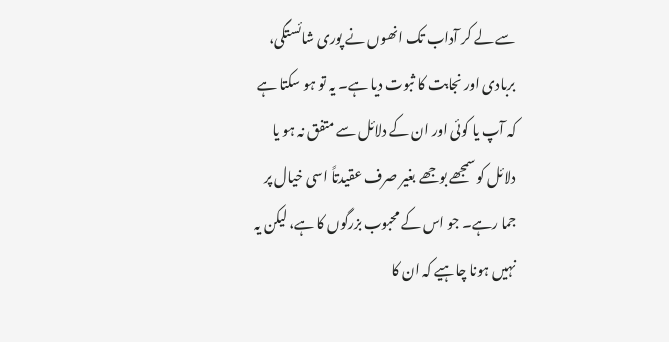سے لے کر آداب تک انھوں نے پوری شائستگی، بربادی اور نجابت کا ثبوت دیا ہے۔ یہ تو ہو سکتا ہے کہ آپ یا کوئی اور ان کے دلائل سے متفق نہ ہو یا دلائل کو سمجھے بوجھے بغیر صرف عقیدتاً اسی خیال پر جما رہے۔ جو اس کے محبوب بزرگوں کا ہے، لیکن یہ نہیں ہونا چاہیے کہ ان کا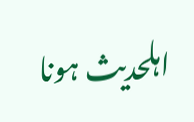اہلحدیث ہونا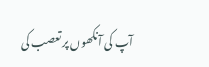آپ کی آنکھوں پر تعصب کی